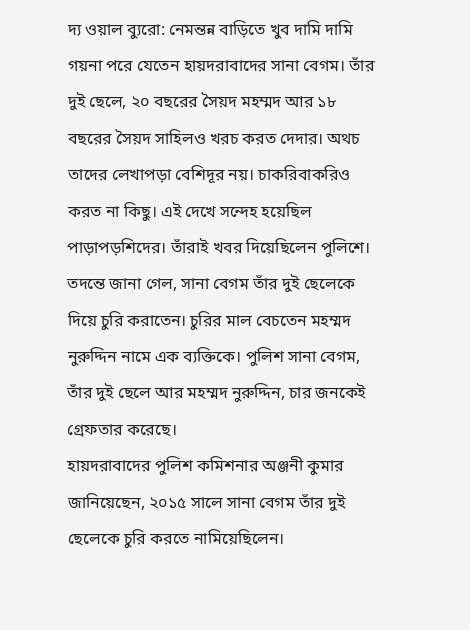দ্য ওয়াল ব্যুরো: নেমন্তন্ন বাড়িতে খুব দামি দামি গয়না পরে যেতেন হায়দরাবাদের সানা বেগম। তাঁর দুই ছেলে, ২০ বছরের সৈয়দ মহম্মদ আর ১৮ বছরের সৈয়দ সাহিলও খরচ করত দেদার। অথচ তাদের লেখাপড়া বেশিদূর নয়। চাকরিবাকরিও করত না কিছু। এই দেখে সন্দেহ হয়েছিল পাড়াপড়শিদের। তাঁরাই খবর দিয়েছিলেন পুলিশে। তদন্তে জানা গেল, সানা বেগম তাঁর দুই ছেলেকে দিয়ে চুরি করাতেন। চুরির মাল বেচতেন মহম্মদ নুরুদ্দিন নামে এক ব্যক্তিকে। পুলিশ সানা বেগম, তাঁর দুই ছেলে আর মহম্মদ নুরুদ্দিন, চার জনকেই গ্রেফতার করেছে।
হায়দরাবাদের পুলিশ কমিশনার অঞ্জনী কুমার জানিয়েছেন, ২০১৫ সালে সানা বেগম তাঁর দুই ছেলেকে চুরি করতে নামিয়েছিলেন।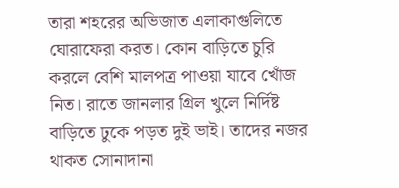তারা শহরের অভিজাত এলাকাগুলিতে ঘোরাফেরা করত। কোন বাড়িতে চুরি করলে বেশি মালপত্র পাওয়া যাবে খোঁজ নিত। রাতে জানলার গ্রিল খুলে নির্দিষ্ট বাড়িতে ঢুকে পড়ত দুই ভাই। তাদের নজর থাকত সোনাদানা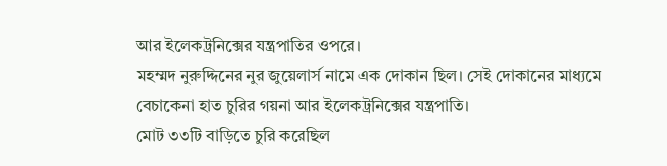আর ইলেকট্রনিক্সের যন্ত্রপাতির ওপরে।
মহম্মদ নুরুদ্দিনের নুর জুয়েলার্স নামে এক দোকান ছিল। সেই দোকানের মাধ্যমে বেচাকেনা হাত চুরির গয়না আর ইলেকট্রনিক্সের যন্ত্রপাতি।
মোট ৩৩টি বাড়িতে চুরি করেছিল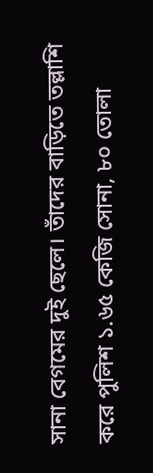সানা বেগমের দুই ছেলে। তাঁদের বাড়িতে তল্লাশি করে পুলিশ ১.৬৫ কেজি সোনা, ৮০ তোলা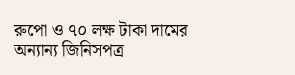রুপো ও ৭০ লক্ষ টাকা দামের অন্যান্য জিনিসপত্র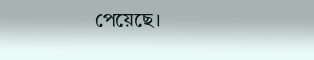পেয়েছে।